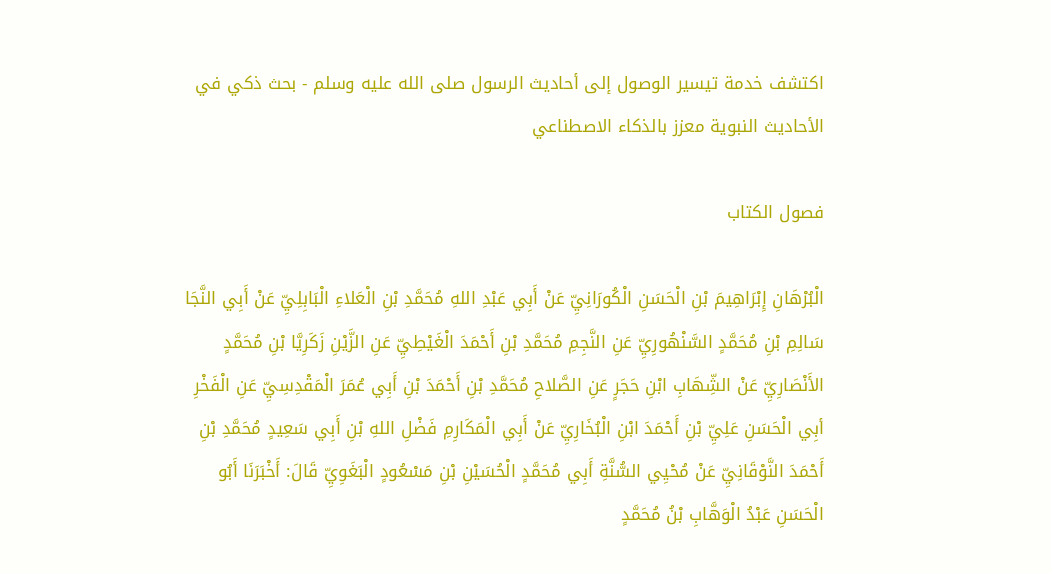اكتشف خدمة تيسير الوصول إلى أحاديث الرسول صلى الله عليه وسلم - بحث ذكي في الأحاديث النبوية معزز بالذكاء الاصطناعي

فصول الكتاب

الْبُرْهَانِ إِبْرَاهِيمَ بْنِ الْحَسَنِ الْكُورَانِيِّ عَنْ أَبِي عَبْدِ اللهِ مُحَمَّدِ بْنِ الْعَلاءِ الْبَابِلِيِّ عَنْ أَبِي النَّجَا سَالِمِ بْنِ مُحَمَّدٍ السَّنْهُورِيِّ عَنِ النَّجِمِ مُحَمَّدِ بْنِ أَحْمَدَ الْغَيْطِيِّ عَنِ الزَّيْنِ زَكَرِيَّا بْنِ مُحَمَّدٍ الأَنْصَارِيِّ عَنْ الشِّهَابِ ابْنِ حَجَرٍ عَنِ الصَّلاحِ مُحَمَّدِ بْنِ أَحْمَدَ بْنِ أَبِي عُمَرَ الْمَقْدِسِيِّ عَنِ الْفَخْرِ أبِي الْحَسَنِ عَلِيِّ بْنِ أَحْمَدَ ابْنِ الْبُخَارِيِّ عَنْ أَبِي الْمَكَارِمِ فَضْلِ اللهِ بْنِ أَبِي سَعِيدٍ مُحَمَّدِ بْنِ أَحْمَدَ النَّوْقَانِيِّ عَنْ مُحْيِي السُّنَّةِ أَبِي مُحَمَّدٍ الْحُسَيْنِ بْنِ مَسْعُودٍ الْبَغَوِيِّ قَالَ: أَخْبَرَنَا أَبُو الْحَسَنِ عَبْدُ الْوَهَّابِ بْنُ مُحَمَّدٍ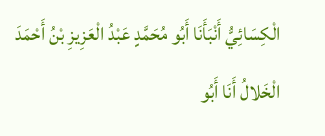الْكِسَائِيُّ أَنْبَأَنَا أَبُو مُحَمَّدٍ عَبْدُ الْعَزِيزِ بْنُ أَحْمَدَ الْخَلالُ أَنَا أَبُو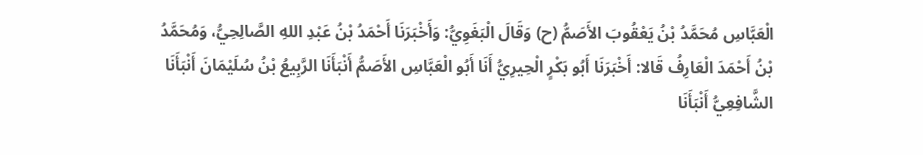الْعَبَّاسِ مُحَمَّدُ بْنُ يَعْقُوبَ الأَصَمُّ (ح) وَقَالَ الْبَغَوِيُّ: وَأَخْبَرَنَا أَحْمَدُ بْنُ عَبْدِ اللهِ الصَّالِحِيُّ، وَمُحَمَّدُ بْنُ أَحْمَدَ الْعَارِفُ قَالا: أَخْبَرَنَا أَبُو بَكْرٍ الْحِيرِيُّ أَنَا أَبُو الْعَبَّاسِ الأَصَمُّ أَنْبَأَنَا الرَّبِيعُ بْنُ سُلَيْمَانَ أَنْبَأَنَا الشَّافِعِيُّ أَنْبَأَنَا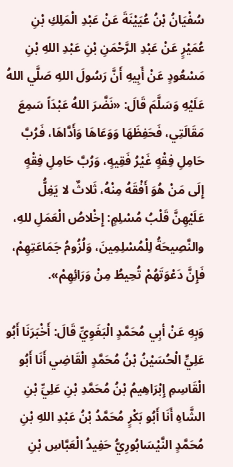سُفْيَانُ بْنُ عُيَيْنَةَ عَنْ عَبْدِ الْمَلِكِ بْنِ عُمَيْرٍ عَنْ عَبْدِ الرَّحْمَنِ بْنِ عَبْدِ اللهِ بْنِ مَسْعُودٍ عَنْ أَبِيهِ أَنَّ رَسُولَ اللهِ صَلَّي اللهُ عَلَيْهِ وَسَلَّمَ قَالَ: «نَضَّرَ اللهُ عَبْدَاً سَمِعَ مَقَالَتِي، فَحَفِظَهَا وَوَعَاهَا وَأَدَّاهَا، فَرُبَّ حَامِلِ فِقْهٍ غَيْرُ فَقِيهٍ، وَرُبَّ حَامِلِ فِقْهٍ إِلَى مَنْ هُوَ أَفْقَهُ مِنْهُ، ثَلاثٌ لا يَغِلُّ عَلَيْهِنَّ قَلْبُ مُسْلِمٍ: إِخْلاصُ الْعَمَلِ للهِ، والنَّصِيحَةُ لِلْمُسْلِمِينَ، وَلُزُومُ جَمَاعَتِهِمْ، فَإِنَّ دَعْوَتَهُمْ تُحِيطُ مِنْ وَرَائِهِمْ».

وَبِهِ عَنْ أبِي مُحَمَّدٍ الْبَغَوِيِّ قَالَ: أَخْبَرَنَا أَبُو عَلِيٍّ الْحُسَيْنُ بْنُ مُحَمَّدٍ الْقَاضِي أَنَا أَبُو الْقَاسِمِ إِبْرَاهِيمُ بْنُ مُحَمَّدِ بْنِ عَلِيِّ بْنِ الشَّاهِ أَنَا أَبُو بَكْرٍ مُحَمَّدُ بْنُ عَبْدِ اللهِ بْنِ مُحَمَّدٍ النَّيْسَابُورِيُّ حَفِيدُ الْعَبَّاسِ بْنِ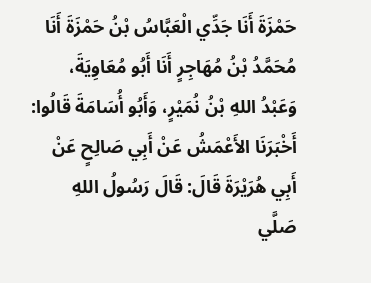حَمْزَةَ أَنَا جَدِّي الْعَبَّاسُ بْنُ حَمْزَةَ أَنَا مُحَمَّدُ بْنُ مُهَاجِرٍ أَنَا أَبُو مُعَاوِيَةَ، وَعَبْدُ اللهِ بْنُ نُمَيْرٍ، وَأَبُو أُسَامَةَ قَالُوا: أَخْبَرَنَا الأَعْمَشُ عَنْ أَبِي صَالِحٍ عَنْ أَبِي هُرَيْرَةَ قَالَ: قَالَ رَسُولُ اللهِ صَلَّي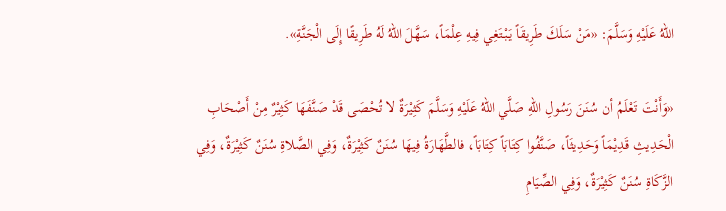اللهُ عَلَيْهِ وَسَلَّمَ: «مَنْ سَلَكَ طَرِيقَاً يَبْتَغِي فِيهِ عِلْمَاً، سَهَّلَ اللهُ لَهُ طَرِيقًا إِلَى الْجَنَّةِ».

«وَأَنْتَ تَعْلَمُ أن سُنَنَ رَسُولِ اللهِ صَلَّي اللهُ عَلَيْهِ وَسَلَّمَ كَثِيْرَةٌ لا تُحْصَى قَدْ صَنَّفَهَا كَثِيْرٌ مِنْ أَصْحَابِ الْحَدِيثِ قَدِيْمَاً وَحَدِيثَاً، صَنَّفُوا كِتَابَاً كِتَابَاً، فالطَّهَارَةُ فِيهَا سُنَنٌ كَثِيْرَةٌ، وَفِي الصَّلاةِ سُنَنٌ كَثِيْرَةٌ، وَفِي الزَّكَاةِ سُنَنٌ كَثِيْرَةٌ، وَفِي الصِّيَامِ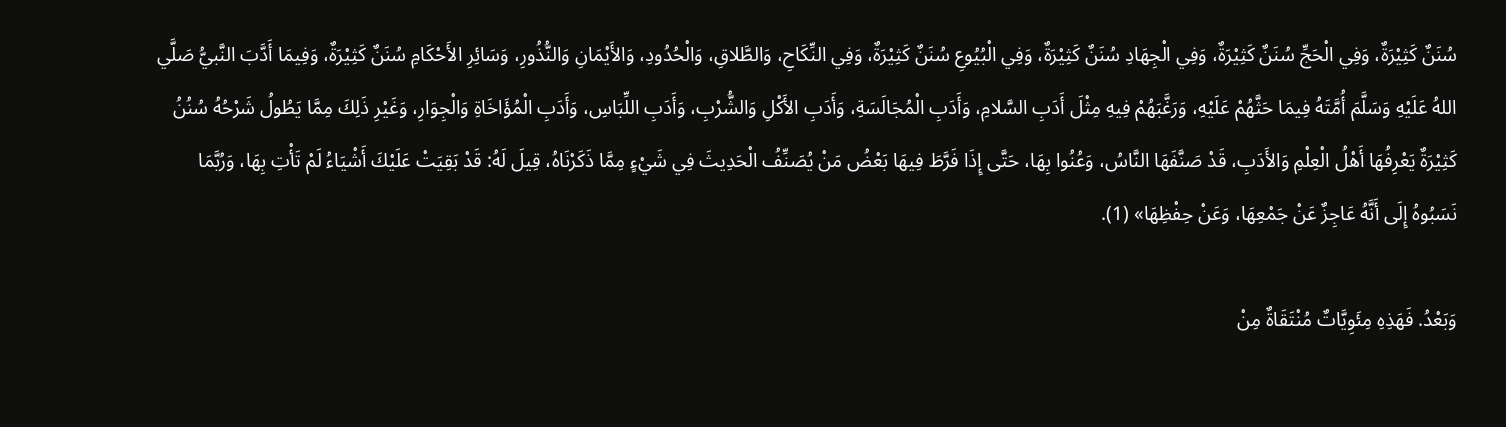سُنَنٌ كَثِيْرَةٌ، وَفِي الْحَجِّ سُنَنٌ كَثِيْرَةٌ، وَفِي الْجِهَادِ سُنَنٌ كَثِيْرَةٌ، وَفِي الْبُيُوعِ سُنَنٌ كَثِيْرَةٌ، وَفِي النِّكَاحِ، وَالطَّلاقِ، وَالْحُدُودِ، وَالأَيْمَانِ وَالنُّذُورِ، وَسَائِرِ الأَحْكَامِ سُنَنٌ كَثِيْرَةٌ، وَفِيمَا أَدَّبَ النَّبيُّ صَلَّي اللهُ عَلَيْهِ وَسَلَّمَ أُمَّتَهُ فِيمَا حَثَّهُمْ عَلَيْهِ، وَرَغَّبَهُمْ فِيهِ مِثْلَ أَدَبِ السَّلامِ، وَأَدَبِ الْمُجَالَسَةِ، وَأَدَبِ الأَكْلِ وَالشُّرْبِ، وَأَدَبِ اللِّبَاسِ، وَأَدَبِ الْمُؤَاخَاةِ وَالْجِوَارِ، وَغَيْرِ ذَلِكَ مِمَّا يَطُولُ شَرْحُهُ سُنُنُ كَثِيْرَةٌ يَعْرِفُهَا أَهْلُ الْعِلْمِ وَالأَدَبِ، قَدْ صَنَّفَهَا النَّاسُ، وَعُنُوا بِهَا، حَتَّى إِذَا فَرَّطَ فِيهَا بَعْضُ مَنْ يُصَنِّفُ الْحَدِيثَ فِي شَيْءٍ مِمَّا ذَكَرْنَاهُ، قِيلَ لَهُ: قَدْ بَقِيَتْ عَلَيْكَ أَشْيَاءُ لَمْ تَأْتِ بِهَا، وَرُبَّمَا نَسَبُوهُ إِلَى أَنَّهُ عَاجِزٌ عَنْ جَمْعِهَا، وَعَنْ حِفْظِهَا» (1).

وَبَعْدُ. فَهَذِهِ مِئَوِيَّاتٌ مُنْتَقَاةٌ مِنْ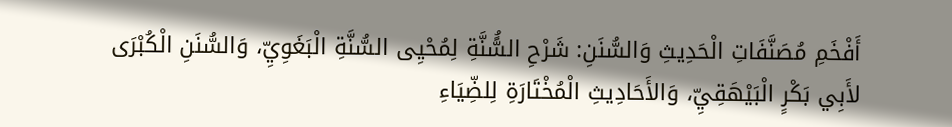أَفْخَمِ مُصَنَّفَاتِ الْحَدِيثِ وَالسُّنَنِ: شَرْحِ السًُّنَّةِ لِمُحْيِى السُّنَّةِ الْبَغَوِيِّ، وَالسُّنَنِ الْكُبْرَى لأَبِي بَكْرٍ الْبَيْهَقِيِّ، وَالأَحَادِيثِ الْمُخْتَارَةِ لِلضِّيَاءِ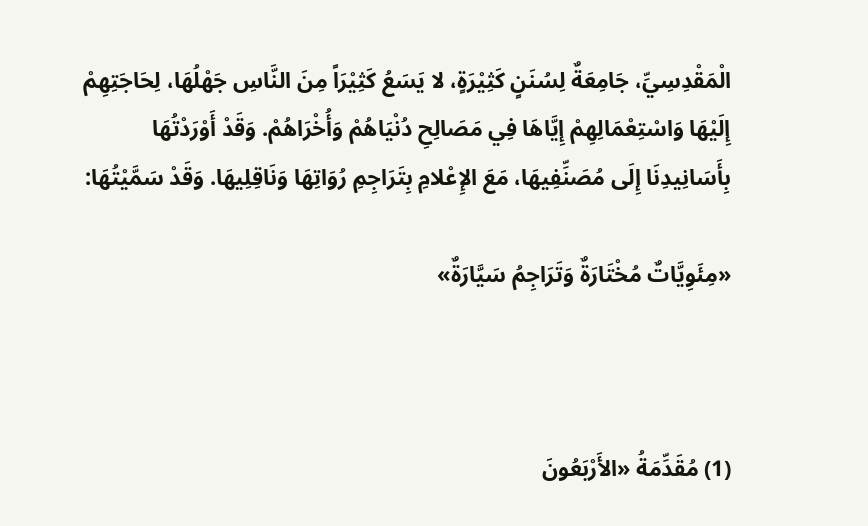الْمَقْدِسِيِّ، جَامِعَةٌ لِسُنَنٍ كَثِيْرَةٍ، لا يَسَعُ كَثِيْرَاً مِنَ النَّاسِ جَهْلُهَا، لِحَاجَتِهِمْ إِلَيْهَا وَاسْتِعْمَالِهِمْ إِيَّاهَا فِي مَصَالِحِ دُنْيَاهُمْ وَأُخْرَاهُمْ. وَقَدْ أَوْرَدْتُهَا بِأَسَانِيدِنَا إِلَى مُصَنِّفِيهَا، مَعَ الإِعْلامِ بِتَرَاجِمِ رُوَاتِهَا وَنَاقِلِيهَا. وَقَدْ سَمَّيْتُهَا:

«مِئَوِيَّاتٌ مُخْتَارَةٌ وَتَرَاجِمُ سَيَّارَةٌ»



(1) مُقَدِّمَةُ «الأَرْبَعُونَ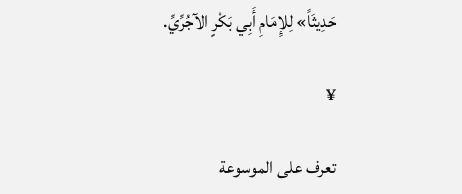حَدِيثَاً» لِلإِمَامِ أَبِي بَكْرٍ الآجُرِّيِّ.

¥

تعرف على الموسوعة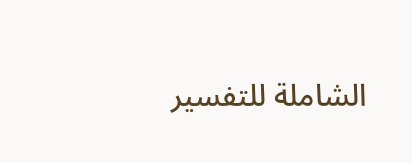الشاملة للتفسير